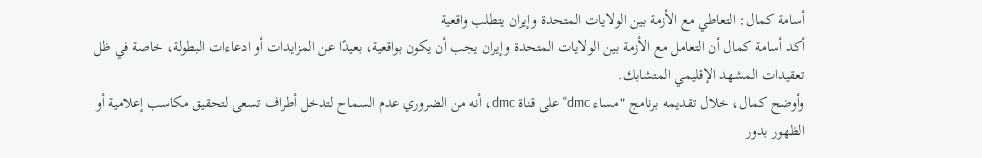أسامة كمال: التعاطي مع الأزمة بين الولايات المتحدة وإيران يتطلب واقعية
أكد أسامة كمال أن التعامل مع الأزمة بين الولايات المتحدة وإيران يجب أن يكون بواقعية، بعيدًا عن المزايدات أو ادعاءات البطولة، خاصة في ظل تعقيدات المشهد الإقليمي المتشابك.
وأوضح كمال، خلال تقديمه برنامج "مساء dmc" على قناة dmc، أنه من الضروري عدم السماح لتدخل أطراف تسعى لتحقيق مكاسب إعلامية أو الظهور بدور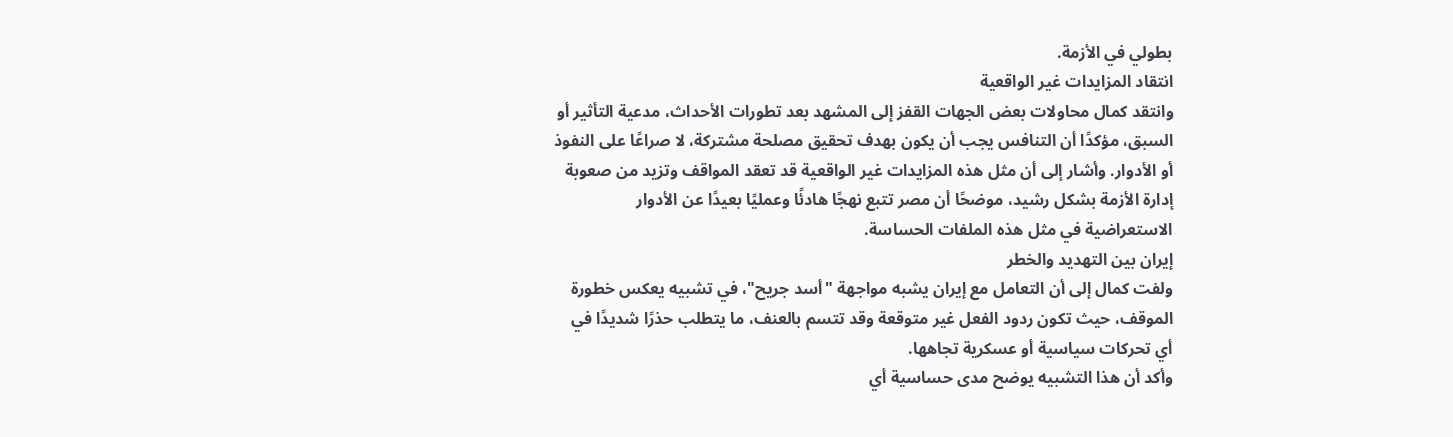بطولي في الأزمة.
انتقاد المزايدات غير الواقعية
وانتقد كمال محاولات بعض الجهات القفز إلى المشهد بعد تطورات الأحداث، مدعية التأثير أو السبق، مؤكدًا أن التنافس يجب أن يكون بهدف تحقيق مصلحة مشتركة، لا صراعًا على النفوذ أو الأدوار. وأشار إلى أن مثل هذه المزايدات غير الواقعية قد تعقد المواقف وتزيد من صعوبة إدارة الأزمة بشكل رشيد، موضحًا أن مصر تتبع نهجًا هادئًا وعمليًا بعيدًا عن الأدوار الاستعراضية في مثل هذه الملفات الحساسة.
إيران بين التهديد والخطر
ولفت كمال إلى أن التعامل مع إيران يشبه مواجهة "أسد جريح"، في تشبيه يعكس خطورة الموقف، حيث تكون ردود الفعل غير متوقعة وقد تتسم بالعنف، ما يتطلب حذرًا شديدًا في أي تحركات سياسية أو عسكرية تجاهها.
وأكد أن هذا التشبيه يوضح مدى حساسية أي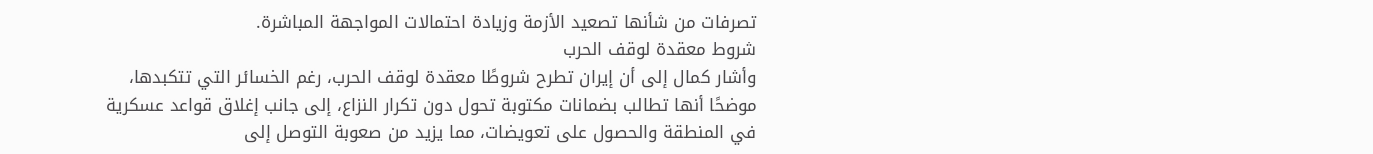تصرفات من شأنها تصعيد الأزمة وزيادة احتمالات المواجهة المباشرة.
شروط معقدة لوقف الحرب
وأشار كمال إلى أن إيران تطرح شروطًا معقدة لوقف الحرب، رغم الخسائر التي تتكبدها، موضحًا أنها تطالب بضمانات مكتوبة تحول دون تكرار النزاع، إلى جانب إغلاق قواعد عسكرية في المنطقة والحصول على تعويضات، مما يزيد من صعوبة التوصل إلى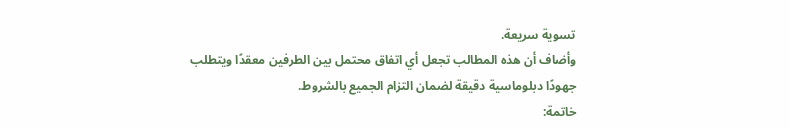تسوية سريعة.
وأضاف أن هذه المطالب تجعل أي اتفاق محتمل بين الطرفين معقدًا ويتطلب جهودًا دبلوماسية دقيقة لضمان التزام الجميع بالشروط.
خاتمة: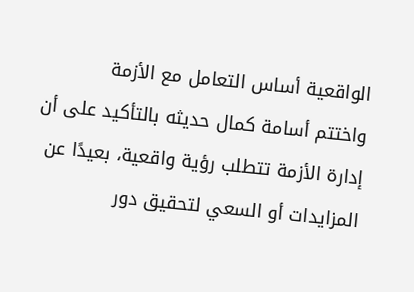الواقعية أساس التعامل مع الأزمة
واختتم أسامة كمال حديثه بالتأكيد على أن إدارة الأزمة تتطلب رؤية واقعية، بعيدًا عن المزايدات أو السعي لتحقيق دور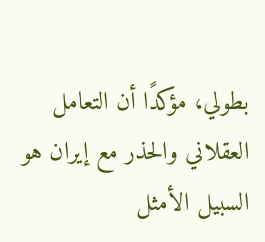بطولي، مؤكدًا أن التعامل العقلاني والحذر مع إيران هو السبيل الأمثل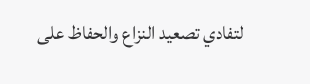لتفادي تصعيد النزاع والحفاظ على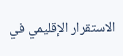الاستقرار الإقليمي في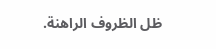ظل الظروف الراهنة.